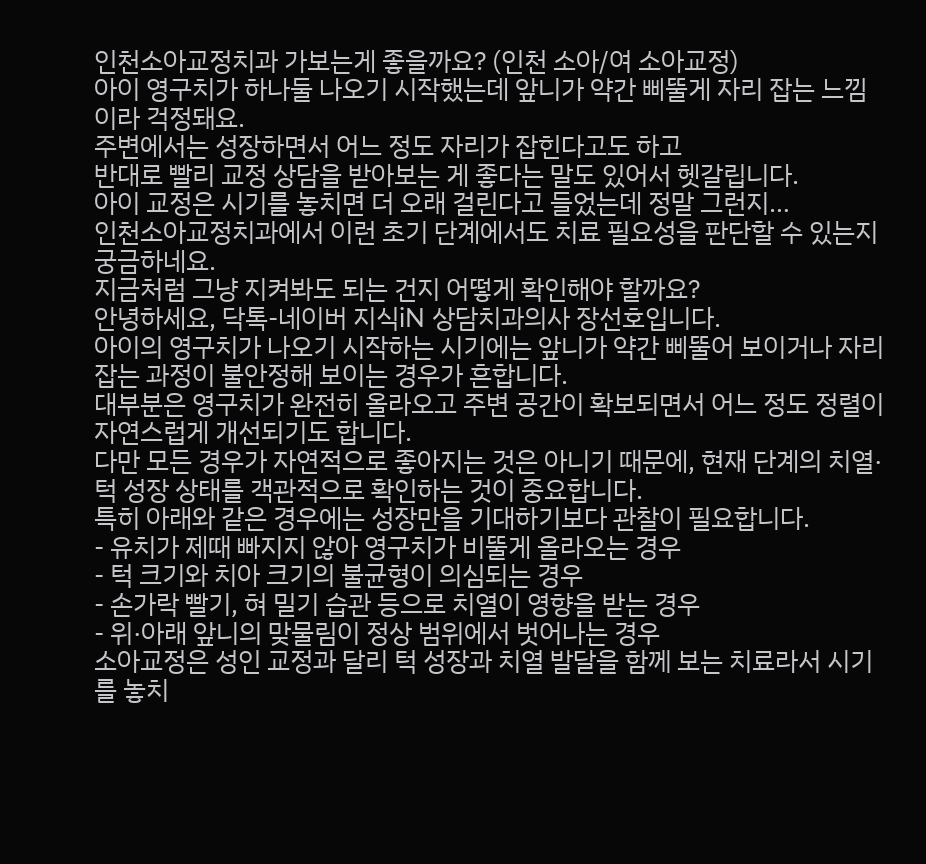인천소아교정치과 가보는게 좋을까요? (인천 소아/여 소아교정)
아이 영구치가 하나둘 나오기 시작했는데 앞니가 약간 삐뚤게 자리 잡는 느낌이라 걱정돼요.
주변에서는 성장하면서 어느 정도 자리가 잡힌다고도 하고
반대로 빨리 교정 상담을 받아보는 게 좋다는 말도 있어서 헷갈립니다.
아이 교정은 시기를 놓치면 더 오래 걸린다고 들었는데 정말 그런지…
인천소아교정치과에서 이런 초기 단계에서도 치료 필요성을 판단할 수 있는지 궁금하네요.
지금처럼 그냥 지켜봐도 되는 건지 어떻게 확인해야 할까요?
안녕하세요, 닥톡-네이버 지식iN 상담치과의사 장선호입니다.
아이의 영구치가 나오기 시작하는 시기에는 앞니가 약간 삐뚤어 보이거나 자리 잡는 과정이 불안정해 보이는 경우가 흔합니다.
대부분은 영구치가 완전히 올라오고 주변 공간이 확보되면서 어느 정도 정렬이 자연스럽게 개선되기도 합니다.
다만 모든 경우가 자연적으로 좋아지는 것은 아니기 때문에, 현재 단계의 치열·턱 성장 상태를 객관적으로 확인하는 것이 중요합니다.
특히 아래와 같은 경우에는 성장만을 기대하기보다 관찰이 필요합니다.
- 유치가 제때 빠지지 않아 영구치가 비뚤게 올라오는 경우
- 턱 크기와 치아 크기의 불균형이 의심되는 경우
- 손가락 빨기, 혀 밀기 습관 등으로 치열이 영향을 받는 경우
- 위·아래 앞니의 맞물림이 정상 범위에서 벗어나는 경우
소아교정은 성인 교정과 달리 턱 성장과 치열 발달을 함께 보는 치료라서 시기를 놓치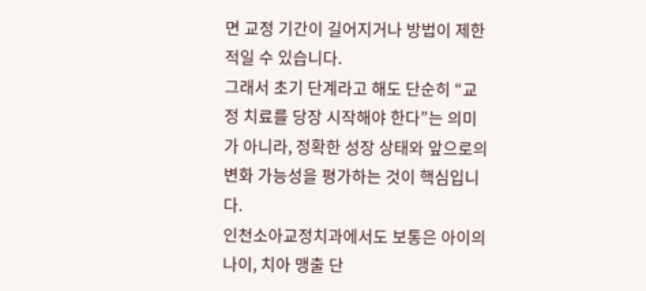면 교정 기간이 길어지거나 방법이 제한적일 수 있습니다.
그래서 초기 단계라고 해도 단순히 “교정 치료를 당장 시작해야 한다”는 의미가 아니라, 정확한 성장 상태와 앞으로의 변화 가능성을 평가하는 것이 핵심입니다.
인천소아교정치과에서도 보통은 아이의 나이, 치아 맹출 단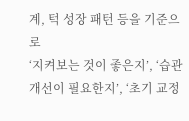계, 턱 성장 패턴 등을 기준으로
‘지켜보는 것이 좋은지’, ‘습관 개선이 필요한지’, ‘초기 교정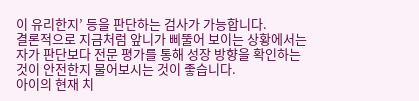이 유리한지’ 등을 판단하는 검사가 가능합니다.
결론적으로 지금처럼 앞니가 삐뚤어 보이는 상황에서는 자가 판단보다 전문 평가를 통해 성장 방향을 확인하는 것이 안전한지 물어보시는 것이 좋습니다.
아이의 현재 치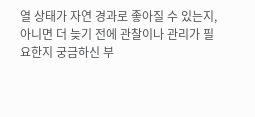열 상태가 자연 경과로 좋아질 수 있는지, 아니면 더 늦기 전에 관찰이나 관리가 필요한지 궁금하신 부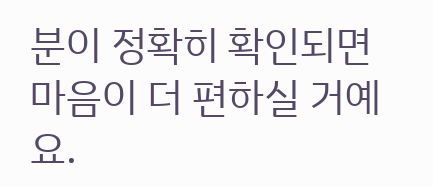분이 정확히 확인되면 마음이 더 편하실 거예요.